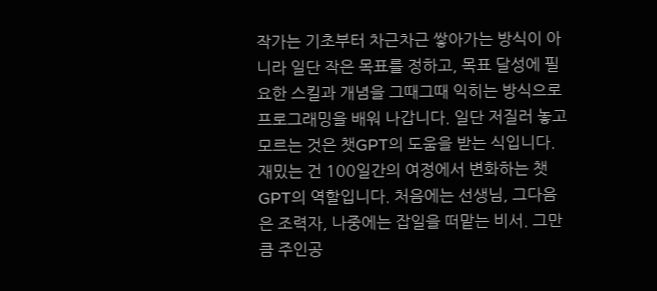작가는 기초부터 차근차근 쌓아가는 방식이 아니라 일단 작은 목표를 정하고, 목표 달성에 필요한 스킬과 개념을 그때그때 익히는 방식으로 프로그래밍을 배워 나갑니다. 일단 저질러 놓고 모르는 것은 챗GPT의 도움을 받는 식입니다. 재밌는 건 100일간의 여정에서 변화하는 챗GPT의 역할입니다. 처음에는 선생님, 그다음은 조력자, 나중에는 잡일을 떠맡는 비서. 그만큼 주인공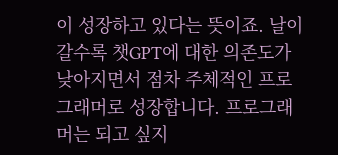이 성장하고 있다는 뜻이죠. 날이 갈수록 챗GPT에 대한 의존도가 낮아지면서 점차 주체적인 프로그래머로 성장합니다. 프로그래머는 되고 싶지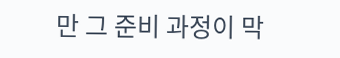만 그 준비 과정이 막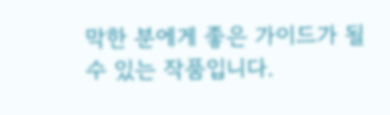막한 분에게 좋은 가이드가 될 수 있는 작품입니다.